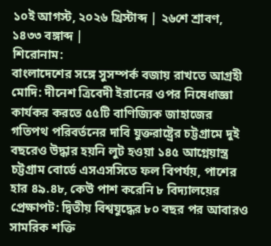১০ই আগস্ট, ২০২৬ খ্রিস্টাব্দ | ২৬শে শ্রাবণ, ১৪৩৩ বঙ্গাব্দ |
শিরোনাম:
বাংলাদেশের সঙ্গে সুসম্পর্ক বজায় রাখতে আগ্রহী মোদি: দীনেশ ত্রিবেদী ইরানের ওপর নিষেধাজ্ঞা কার্যকর করতে ৫৫টি বাণিজ্যিক জাহাজের গতিপথ পরিবর্তনের দাবি যুক্তরাষ্ট্রের চট্টগ্রামে দুই বছরেও উদ্ধার হয়নি লুট হওয়া ১৪৫ আগ্নেয়াস্ত্র চট্টগ্রাম বোর্ডে এসএসসিতে ফল বিপর্যয়, পাশের হার ৪৯.৪৮, কেউ পাশ করেনি ৮ বিদ্যালয়ের প্রেক্ষাপট: দ্বিতীয় বিশ্বযুদ্ধের ৮০ বছর পর আবারও সামরিক শক্তি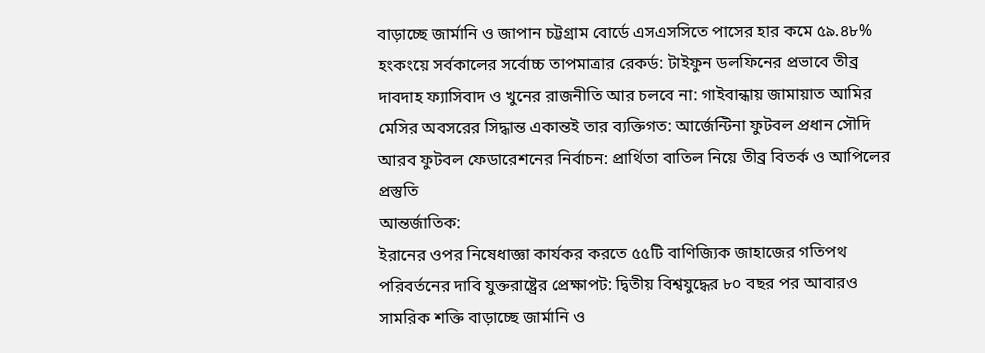বাড়াচ্ছে জার্মানি ও জাপান চট্টগ্রাম বোর্ডে এসএসসিতে পাসের হার কমে ৫৯.৪৮% হংকংয়ে সর্বকালের সর্বোচ্চ তাপমাত্রার রেকর্ড: টাইফুন ডলফিনের প্রভাবে তীব্র দাবদাহ ফ্যাসিবাদ ও খুনের রাজনীতি আর চলবে না: গাইবান্ধায় জামায়াত আমির মেসির অবসরের সিদ্ধান্ত একান্তই তার ব্যক্তিগত: আর্জেন্টিনা ফুটবল প্রধান সৌদি আরব ফুটবল ফেডারেশনের নির্বাচন: প্রার্থিতা বাতিল নিয়ে তীব্র বিতর্ক ও আপিলের প্রস্তুতি
আন্তর্জাতিক:
ইরানের ওপর নিষেধাজ্ঞা কার্যকর করতে ৫৫টি বাণিজ্যিক জাহাজের গতিপথ পরিবর্তনের দাবি যুক্তরাষ্ট্রের প্রেক্ষাপট: দ্বিতীয় বিশ্বযুদ্ধের ৮০ বছর পর আবারও সামরিক শক্তি বাড়াচ্ছে জার্মানি ও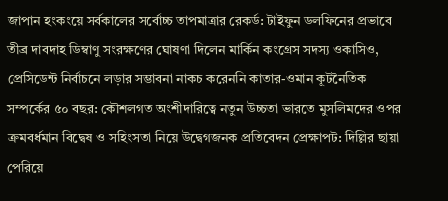জাপান হংকংয়ে সর্বকালের সর্বোচ্চ তাপমাত্রার রেকর্ড: টাইফুন ডলফিনের প্রভাবে তীব্র দাবদাহ ডিম্বাণু সংরক্ষণের ঘোষণা দিলেন মার্কিন কংগ্রেস সদস্য ওকাসিও, প্রেসিডেন্ট নির্বাচনে লড়ার সম্ভাবনা নাকচ করেননি কাতার-ওমান কূটনৈতিক সম্পর্কের ৫০ বছর: কৌশলগত অংশীদারিত্বে নতুন উচ্চতা ভারতে মুসলিমদের ওপর ক্রমবর্ধমান বিদ্বেষ ও সহিংসতা নিয়ে উদ্বেগজনক প্রতিবেদন প্রেক্ষাপট: দিল্লির ছায়া পেরিয়ে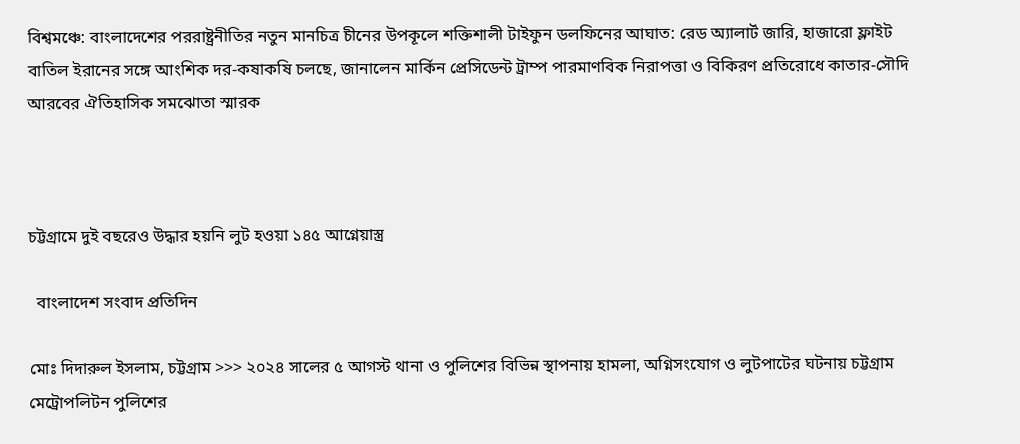বিশ্বমঞ্চে: বাংলাদেশের পররাষ্ট্রনীতির নতুন মানচিত্র চীনের উপকূলে শক্তিশালী টাইফুন ডলফিনের আঘাত: রেড অ্যালার্ট জারি, হাজারো ফ্লাইট বাতিল ইরানের সঙ্গে আংশিক দর-কষাকষি চলছে, জানালেন মার্কিন প্রেসিডেন্ট ট্রাম্প পারমাণবিক নিরাপত্তা ও বিকিরণ প্রতিরোধে কাতার-সৌদি আরবের ঐতিহাসিক সমঝোতা স্মারক



চট্টগ্রামে দুই বছরেও উদ্ধার হয়নি লুট হওয়া ১৪৫ আগ্নেয়াস্ত্র

  বাংলাদেশ সংবাদ প্রতিদিন

মোঃ দিদারুল ইসলাম, চট্টগ্রাম >>> ২০২৪ সালের ৫ আগস্ট থানা ও পুলিশের বিভিন্ন স্থাপনায় হামলা, অগ্নিসংযোগ ও লুটপাটের ঘটনায় চট্টগ্রাম মেট্রোপলিটন পুলিশের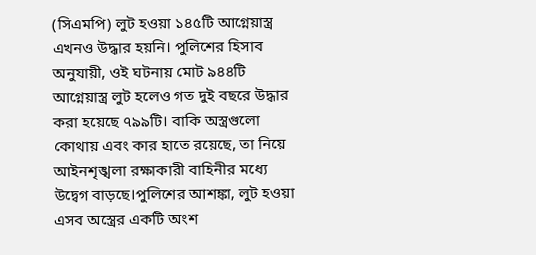(সিএমপি) লুট হওয়া ১৪৫টি আগ্নেয়াস্ত্র এখনও উদ্ধার হয়নি। পুলিশের হিসাব অনুযায়ী, ওই ঘটনায় মোট ৯৪৪টি আগ্নেয়াস্ত্র লুট হলেও গত দুই বছরে উদ্ধার করা হয়েছে ৭৯৯টি। বাকি অস্ত্রগুলো কোথায় এবং কার হাতে রয়েছে, তা নিয়ে আইনশৃঙ্খলা রক্ষাকারী বাহিনীর মধ্যে উদ্বেগ বাড়ছে।পুলিশের আশঙ্কা, লুট হওয়া এসব অস্ত্রের একটি অংশ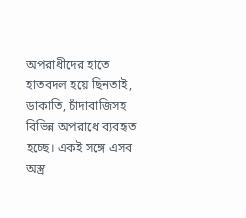অপরাধীদের হাতে হাতবদল হয়ে ছিনতাই, ডাকাতি, চাঁদাবাজিসহ বিভিন্ন অপরাধে ব্যবহৃত হচ্ছে। একই সঙ্গে এসব অস্ত্র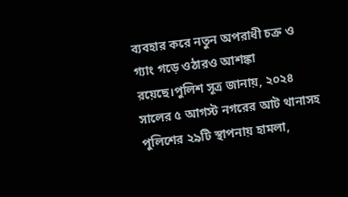ব্যবহার করে নতুন অপরাধী চক্র ও গ্যাং গড়ে ওঠারও আশঙ্কা রয়েছে।পুলিশ সূত্র জানায়, ২০২৪ সালের ৫ আগস্ট নগরের আট থানাসহ পুলিশের ২৯টি স্থাপনায় হামলা,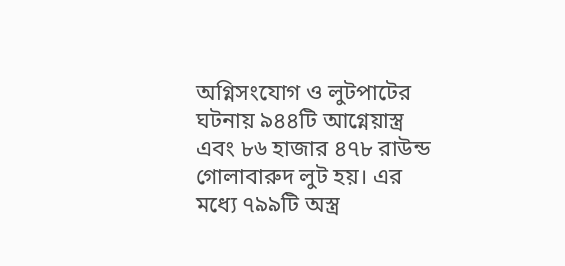অগ্নিসংযোগ ও লুটপাটের ঘটনায় ৯৪৪টি আগ্নেয়াস্ত্র এবং ৮৬ হাজার ৪৭৮ রাউন্ড গোলাবারুদ লুট হয়। এর মধ্যে ৭৯৯টি অস্ত্র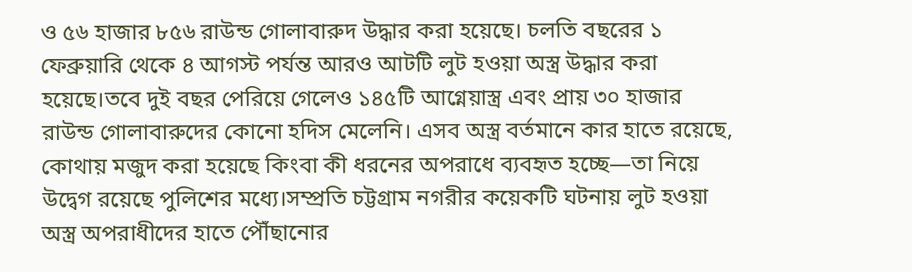ও ৫৬ হাজার ৮৫৬ রাউন্ড গোলাবারুদ উদ্ধার করা হয়েছে। চলতি বছরের ১ ফেব্রুয়ারি থেকে ৪ আগস্ট পর্যন্ত আরও আটটি লুট হওয়া অস্ত্র উদ্ধার করা হয়েছে।তবে দুই বছর পেরিয়ে গেলেও ১৪৫টি আগ্নেয়াস্ত্র এবং প্রায় ৩০ হাজার রাউন্ড গোলাবারুদের কোনো হদিস মেলেনি। এসব অস্ত্র বর্তমানে কার হাতে রয়েছে, কোথায় মজুদ করা হয়েছে কিংবা কী ধরনের অপরাধে ব্যবহৃত হচ্ছে—তা নিয়ে উদ্বেগ রয়েছে পুলিশের মধ্যে।সম্প্রতি চট্টগ্রাম নগরীর কয়েকটি ঘটনায় লুট হওয়া অস্ত্র অপরাধীদের হাতে পৌঁছানোর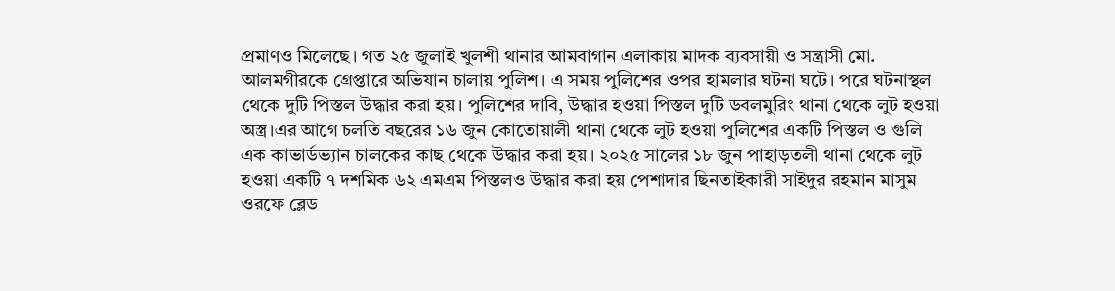প্রমাণও মিলেছে। গত ২৫ জুলাই খুলশী থানার আমবাগান এলাকায় মাদক ব্যবসায়ী ও সন্ত্রাসী মো. আলমগীরকে গ্রেপ্তারে অভিযান চালায় পুলিশ। এ সময় পুলিশের ওপর হামলার ঘটনা ঘটে। পরে ঘটনাস্থল থেকে দুটি পিস্তল উদ্ধার করা হয়। পুলিশের দাবি, উদ্ধার হওয়া পিস্তল দুটি ডবলমুরিং থানা থেকে লুট হওয়া অস্ত্র।এর আগে চলতি বছরের ১৬ জুন কোতোয়ালী থানা থেকে লুট হওয়া পুলিশের একটি পিস্তল ও গুলি এক কাভার্ডভ্যান চালকের কাছ থেকে উদ্ধার করা হয়। ২০২৫ সালের ১৮ জুন পাহাড়তলী থানা থেকে লুট হওয়া একটি ৭ দশমিক ৬২ এমএম পিস্তলও উদ্ধার করা হয় পেশাদার ছিনতাইকারী সাইদুর রহমান মাসুম ওরফে ব্লেড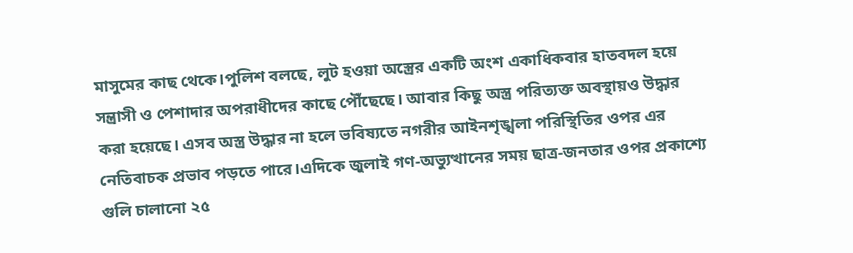মাসুমের কাছ থেকে।পুলিশ বলছে, লুট হওয়া অস্ত্রের একটি অংশ একাধিকবার হাতবদল হয়ে সন্ত্রাসী ও পেশাদার অপরাধীদের কাছে পৌঁছেছে। আবার কিছু অস্ত্র পরিত্যক্ত অবস্থায়ও উদ্ধার করা হয়েছে। এসব অস্ত্র উদ্ধার না হলে ভবিষ্যতে নগরীর আইনশৃঙ্খলা পরিস্থিতির ওপর এর নেতিবাচক প্রভাব পড়তে পারে।এদিকে জুলাই গণ-অভ্যুত্থানের সময় ছাত্র-জনতার ওপর প্রকাশ্যে গুলি চালানো ২৫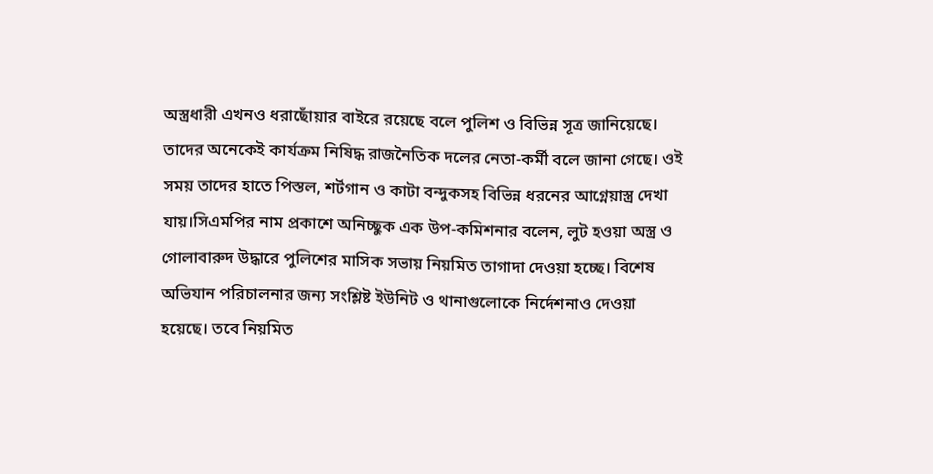অস্ত্রধারী এখনও ধরাছোঁয়ার বাইরে রয়েছে বলে পুলিশ ও বিভিন্ন সূত্র জানিয়েছে। তাদের অনেকেই কার্যক্রম নিষিদ্ধ রাজনৈতিক দলের নেতা-কর্মী বলে জানা গেছে। ওই সময় তাদের হাতে পিস্তল, শর্টগান ও কাটা বন্দুকসহ বিভিন্ন ধরনের আগ্নেয়াস্ত্র দেখা যায়।সিএমপির নাম প্রকাশে অনিচ্ছুক এক উপ-কমিশনার বলেন, লুট হওয়া অস্ত্র ও গোলাবারুদ উদ্ধারে পুলিশের মাসিক সভায় নিয়মিত তাগাদা দেওয়া হচ্ছে। বিশেষ অভিযান পরিচালনার জন্য সংশ্লিষ্ট ইউনিট ও থানাগুলোকে নির্দেশনাও দেওয়া হয়েছে। তবে নিয়মিত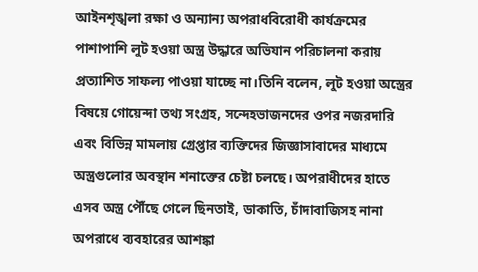আইনশৃঙ্খলা রক্ষা ও অন্যান্য অপরাধবিরোধী কার্যক্রমের পাশাপাশি লুট হওয়া অস্ত্র উদ্ধারে অভিযান পরিচালনা করায় প্রত্যাশিত সাফল্য পাওয়া যাচ্ছে না।তিনি বলেন, লুট হওয়া অস্ত্রের বিষয়ে গোয়েন্দা তথ্য সংগ্রহ, সন্দেহভাজনদের ওপর নজরদারি এবং বিভিন্ন মামলায় গ্রেপ্তার ব্যক্তিদের জিজ্ঞাসাবাদের মাধ্যমে অস্ত্রগুলোর অবস্থান শনাক্তের চেষ্টা চলছে। অপরাধীদের হাতে এসব অস্ত্র পৌঁছে গেলে ছিনতাই, ডাকাতি, চাঁদাবাজিসহ নানা অপরাধে ব্যবহারের আশঙ্কা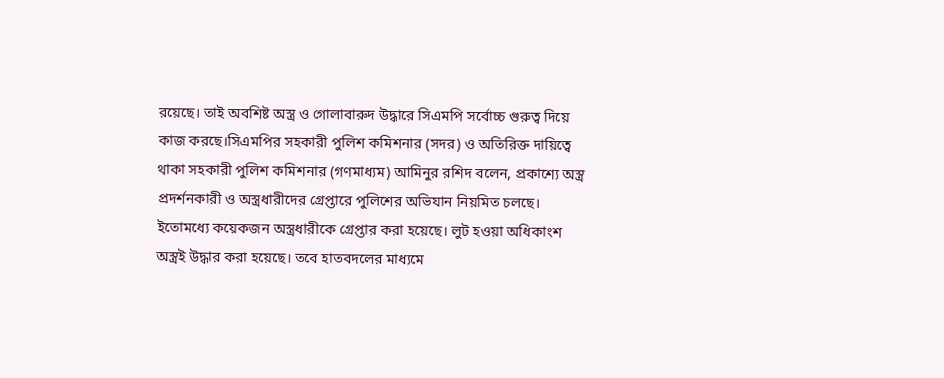রয়েছে। তাই অবশিষ্ট অস্ত্র ও গোলাবারুদ উদ্ধারে সিএমপি সর্বোচ্চ গুরুত্ব দিয়ে কাজ করছে।সিএমপির সহকারী পুলিশ কমিশনার (সদর) ও অতিরিক্ত দায়িত্বে থাকা সহকারী পুলিশ কমিশনার (গণমাধ্যম) আমিনুর রশিদ বলেন, প্রকাশ্যে অস্ত্র প্রদর্শনকারী ও অস্ত্রধারীদের গ্রেপ্তারে পুলিশের অভিযান নিয়মিত চলছে। ইতোমধ্যে কয়েকজন অস্ত্রধারীকে গ্রেপ্তার করা হয়েছে। লুট হওয়া অধিকাংশ অস্ত্রই উদ্ধার করা হয়েছে। তবে হাতবদলের মাধ্যমে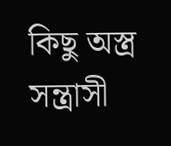কিছু অস্ত্র সন্ত্রাসী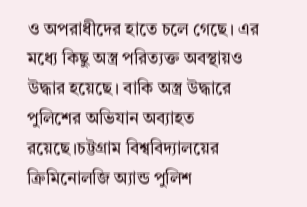ও অপরাধীদের হাতে চলে গেছে। এর মধ্যে কিছু অস্ত্র পরিত্যক্ত অবস্থায়ও উদ্ধার হয়েছে। বাকি অস্ত্র উদ্ধারে পুলিশের অভিযান অব্যাহত রয়েছে।চট্টগ্রাম বিশ্ববিদ্যালয়ের ক্রিমিনোলজি অ্যান্ড পুলিশ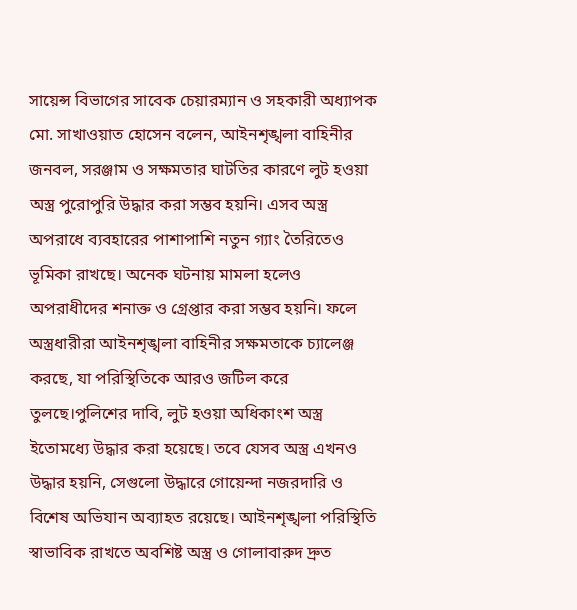সায়েন্স বিভাগের সাবেক চেয়ারম্যান ও সহকারী অধ্যাপক মো. সাখাওয়াত হোসেন বলেন, আইনশৃঙ্খলা বাহিনীর জনবল, সরঞ্জাম ও সক্ষমতার ঘাটতির কারণে লুট হওয়া অস্ত্র পুরোপুরি উদ্ধার করা সম্ভব হয়নি। এসব অস্ত্র অপরাধে ব্যবহারের পাশাপাশি নতুন গ্যাং তৈরিতেও ভূমিকা রাখছে। অনেক ঘটনায় মামলা হলেও অপরাধীদের শনাক্ত ও গ্রেপ্তার করা সম্ভব হয়নি। ফলে অস্ত্রধারীরা আইনশৃঙ্খলা বাহিনীর সক্ষমতাকে চ্যালেঞ্জ করছে, যা পরিস্থিতিকে আরও জটিল করে তুলছে।পুলিশের দাবি, লুট হওয়া অধিকাংশ অস্ত্র ইতোমধ্যে উদ্ধার করা হয়েছে। তবে যেসব অস্ত্র এখনও উদ্ধার হয়নি, সেগুলো উদ্ধারে গোয়েন্দা নজরদারি ও বিশেষ অভিযান অব্যাহত রয়েছে। আইনশৃঙ্খলা পরিস্থিতি স্বাভাবিক রাখতে অবশিষ্ট অস্ত্র ও গোলাবারুদ দ্রুত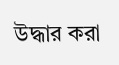উদ্ধার করা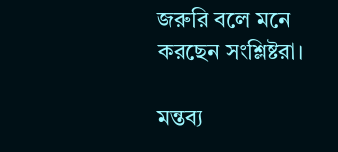জরুরি বলে মনে করছেন সংশ্লিষ্টরা।

মন্তব্য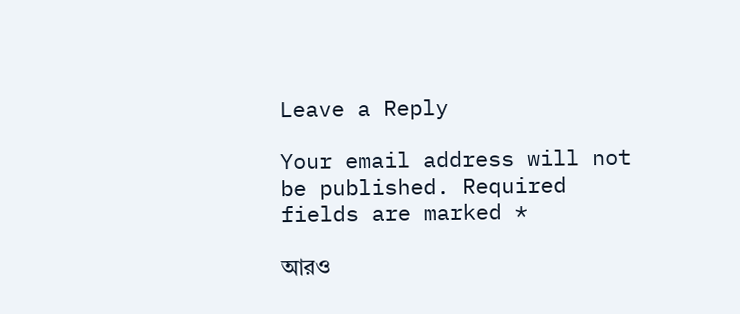Leave a Reply

Your email address will not be published. Required fields are marked *

আরও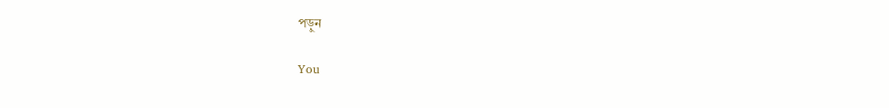পড়ুন

You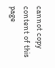cannot copy content of this page